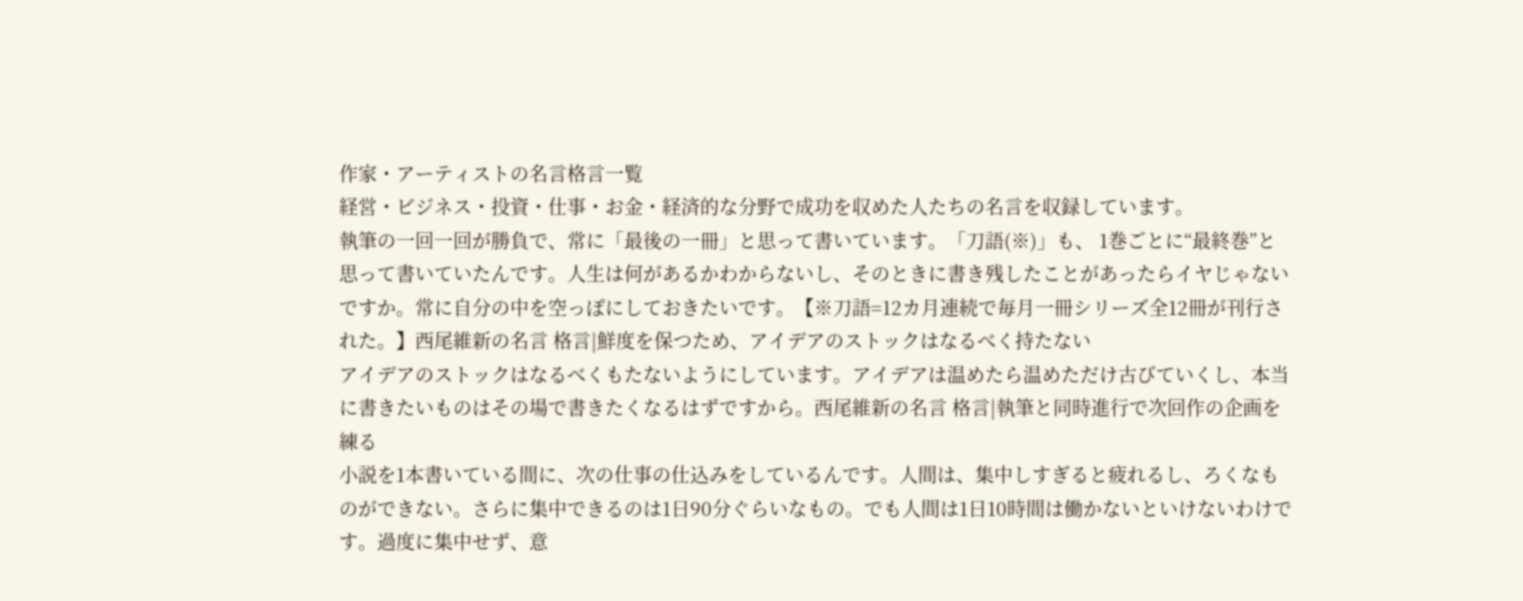作家・アーティストの名言格言一覧
経営・ビジネス・投資・仕事・お金・経済的な分野で成功を収めた人たちの名言を収録しています。
執筆の一回一回が勝負で、常に「最後の一冊」と思って書いています。「刀語(※)」も、 1巻ごとに“最終巻”と思って書いていたんです。人生は何があるかわからないし、そのときに書き残したことがあったらイヤじゃないですか。常に自分の中を空っぽにしておきたいです。【※刀語=12カ月連続で毎月一冊シリーズ全12冊が刊行された。】西尾維新の名言 格言|鮮度を保つため、アイデアのストックはなるべく持たない
アイデアのストックはなるべくもたないようにしています。アイデアは温めたら温めただけ古びていくし、本当に書きたいものはその場で書きたくなるはずですから。西尾維新の名言 格言|執筆と同時進行で次回作の企画を練る
小説を1本書いている間に、次の仕事の仕込みをしているんです。人間は、集中しすぎると疲れるし、ろくなものができない。さらに集中できるのは1日90分ぐらいなもの。でも人間は1日10時間は働かないといけないわけです。過度に集中せず、意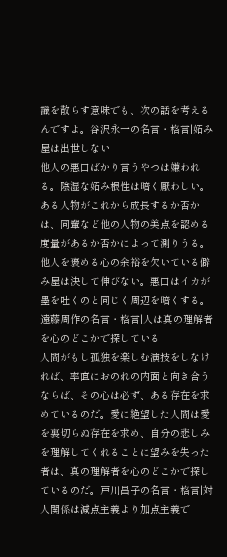識を散らす意味でも、次の話を考えるんですよ。谷沢永一の名言・格言|妬み屋は出世しない
他人の悪口ばかり言うやつは嫌われる。陰湿な妬み根性は暗く厭わしい。ある人物がこれから成長するか否かは、同輩など他の人物の美点を認める度量があるか否かによって測りうる。他人を褒める心の余裕を欠いている僻み屋は決して伸びない。悪口はイカが墨を吐くのと同じく周辺を暗くする。遠藤周作の名言・格言|人は真の理解者を心のどこかで探している
人間がもし孤独を楽しむ演技をしなければ、率直におのれの内面と向き合うならば、その心は必ず、ある存在を求めているのだ。愛に絶望した人間は愛を裏切らぬ存在を求め、自分の悲しみを理解してくれることに望みを失った者は、真の理解者を心のどこかで探しているのだ。戸川昌子の名言・格言|対人関係は減点主義より加点主義で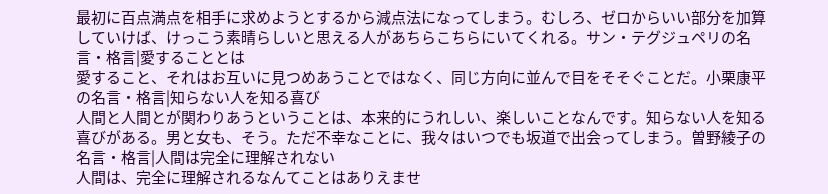最初に百点満点を相手に求めようとするから減点法になってしまう。むしろ、ゼロからいい部分を加算していけば、けっこう素晴らしいと思える人があちらこちらにいてくれる。サン・テグジュペリの名言・格言|愛することとは
愛すること、それはお互いに見つめあうことではなく、同じ方向に並んで目をそそぐことだ。小栗康平の名言・格言|知らない人を知る喜び
人間と人間とが関わりあうということは、本来的にうれしい、楽しいことなんです。知らない人を知る喜びがある。男と女も、そう。ただ不幸なことに、我々はいつでも坂道で出会ってしまう。曽野綾子の名言・格言|人間は完全に理解されない
人間は、完全に理解されるなんてことはありえませ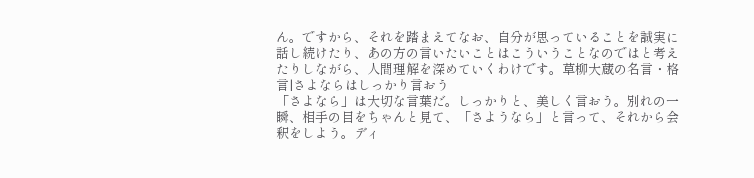ん。ですから、それを踏まえてなお、自分が思っていることを誠実に話し続けたり、あの方の言いたいことはこういうことなのではと考えたりしながら、人間理解を深めていくわけです。草柳大蔵の名言・格言|さよならはしっかり言おう
「さよなら」は大切な言葉だ。しっかりと、美しく言おう。別れの一瞬、相手の目をちゃんと見て、「さようなら」と言って、それから会釈をしよう。ディ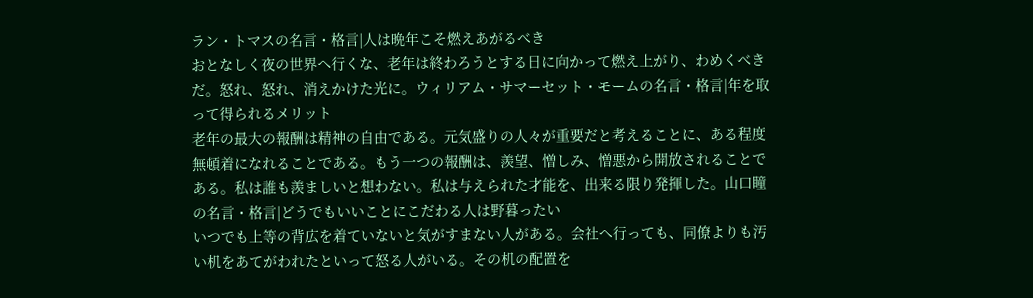ラン・トマスの名言・格言|人は晩年こそ燃えあがるべき
おとなしく夜の世界へ行くな、老年は終わろうとする日に向かって燃え上がり、わめくべきだ。怒れ、怒れ、消えかけた光に。ウィリアム・サマーセット・モームの名言・格言|年を取って得られるメリット
老年の最大の報酬は精神の自由である。元気盛りの人々が重要だと考えることに、ある程度無頓着になれることである。もう一つの報酬は、羨望、憎しみ、憎悪から開放されることである。私は誰も羨ましいと想わない。私は与えられた才能を、出来る限り発揮した。山口瞳の名言・格言|どうでもいいことにこだわる人は野暮ったい
いつでも上等の背広を着ていないと気がすまない人がある。会社へ行っても、同僚よりも汚い机をあてがわれたといって怒る人がいる。その机の配置を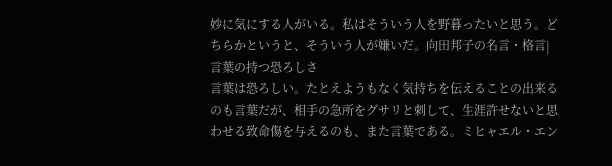妙に気にする人がいる。私はそういう人を野暮ったいと思う。どちらかというと、そういう人が嫌いだ。向田邦子の名言・格言|言葉の持つ恐ろしさ
言葉は恐ろしい。たとえようもなく気持ちを伝えることの出来るのも言葉だが、相手の急所をグサリと刺して、生涯許せないと思わせる致命傷を与えるのも、また言葉である。ミヒャエル・エン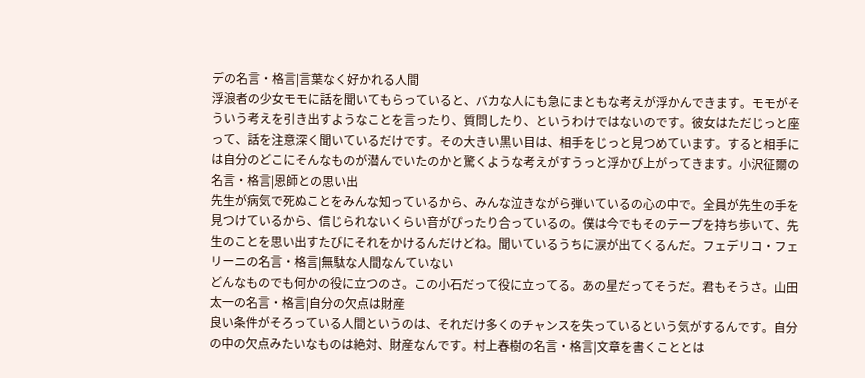デの名言・格言|言葉なく好かれる人間
浮浪者の少女モモに話を聞いてもらっていると、バカな人にも急にまともな考えが浮かんできます。モモがそういう考えを引き出すようなことを言ったり、質問したり、というわけではないのです。彼女はただじっと座って、話を注意深く聞いているだけです。その大きい黒い目は、相手をじっと見つめています。すると相手には自分のどこにそんなものが潜んでいたのかと驚くような考えがすうっと浮かび上がってきます。小沢征爾の名言・格言|恩師との思い出
先生が病気で死ぬことをみんな知っているから、みんな泣きながら弾いているの心の中で。全員が先生の手を見つけているから、信じられないくらい音がぴったり合っているの。僕は今でもそのテープを持ち歩いて、先生のことを思い出すたびにそれをかけるんだけどね。聞いているうちに涙が出てくるんだ。フェデリコ・フェリーニの名言・格言|無駄な人間なんていない
どんなものでも何かの役に立つのさ。この小石だって役に立ってる。あの星だってそうだ。君もそうさ。山田太一の名言・格言|自分の欠点は財産
良い条件がそろっている人間というのは、それだけ多くのチャンスを失っているという気がするんです。自分の中の欠点みたいなものは絶対、財産なんです。村上春樹の名言・格言|文章を書くこととは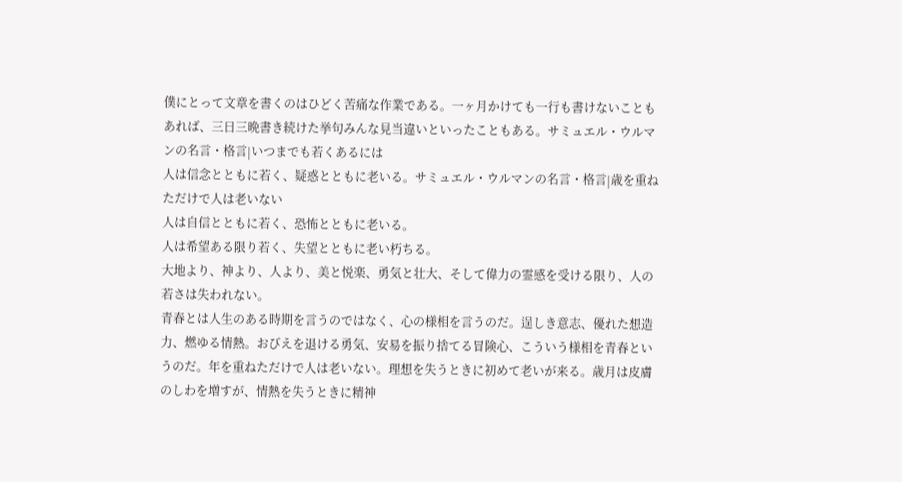僕にとって文章を書くのはひどく苦痛な作業である。一ヶ月かけても一行も書けないこともあれば、三日三晩書き続けた挙句みんな見当違いといったこともある。サミュエル・ウルマンの名言・格言|いつまでも若くあるには
人は信念とともに若く、疑惑とともに老いる。サミュエル・ウルマンの名言・格言|歳を重ねただけで人は老いない
人は自信とともに若く、恐怖とともに老いる。
人は希望ある限り若く、失望とともに老い朽ちる。
大地より、神より、人より、美と悦楽、勇気と壮大、そして偉力の霊感を受ける限り、人の若さは失われない。
青春とは人生のある時期を言うのではなく、心の様相を言うのだ。逞しき意志、優れた想造力、燃ゆる情熱。おびえを退ける勇気、安易を振り捨てる冒険心、こういう様相を青春というのだ。年を重ねただけで人は老いない。理想を失うときに初めて老いが来る。歳月は皮膚のしわを増すが、情熱を失うときに精神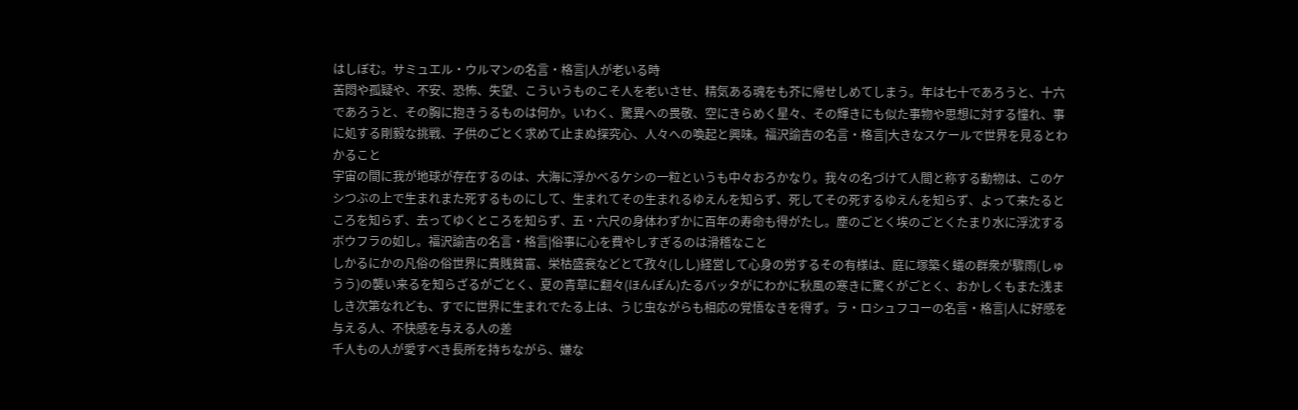はしぼむ。サミュエル・ウルマンの名言・格言|人が老いる時
苦悶や孤疑や、不安、恐怖、失望、こういうものこそ人を老いさせ、精気ある魂をも芥に帰せしめてしまう。年は七十であろうと、十六であろうと、その胸に抱きうるものは何か。いわく、驚異への畏敬、空にきらめく星々、その輝きにも似た事物や思想に対する憧れ、事に処する剛毅な挑戦、子供のごとく求めて止まぬ探究心、人々への喚起と興味。福沢諭吉の名言・格言|大きなスケールで世界を見るとわかること
宇宙の間に我が地球が存在するのは、大海に浮かべるケシの一粒というも中々おろかなり。我々の名づけて人間と称する動物は、このケシつぶの上で生まれまた死するものにして、生まれてその生まれるゆえんを知らず、死してその死するゆえんを知らず、よって来たるところを知らず、去ってゆくところを知らず、五・六尺の身体わずかに百年の寿命も得がたし。塵のごとく埃のごとくたまり水に浮沈するボウフラの如し。福沢諭吉の名言・格言|俗事に心を費やしすぎるのは滑稽なこと
しかるにかの凡俗の俗世界に貴賎貧富、栄枯盛衰などとて孜々(しし)経営して心身の労するその有様は、庭に塚築く蟻の群衆が驟雨(しゅうう)の襲い来るを知らざるがごとく、夏の青草に翻々(ほんぽん)たるバッタがにわかに秋風の寒きに驚くがごとく、おかしくもまた浅ましき次第なれども、すでに世界に生まれでたる上は、うじ虫ながらも相応の覚悟なきを得ず。ラ・ロシュフコーの名言・格言|人に好感を与える人、不快感を与える人の差
千人もの人が愛すべき長所を持ちながら、嫌な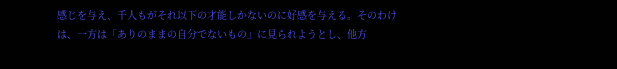感じを与え、千人もがそれ以下の才能しかないのに好感を与える。そのわけは、一方は「ありのままの自分でないもの」に見られようとし、他方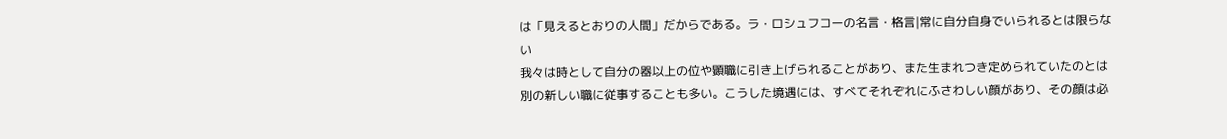は「見えるとおりの人間」だからである。ラ・ロシュフコーの名言・格言|常に自分自身でいられるとは限らない
我々は時として自分の器以上の位や顕職に引き上げられることがあり、また生まれつき定められていたのとは別の新しい職に従事することも多い。こうした境遇には、すべてそれぞれにふさわしい顔があり、その顔は必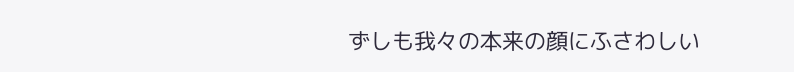ずしも我々の本来の顔にふさわしい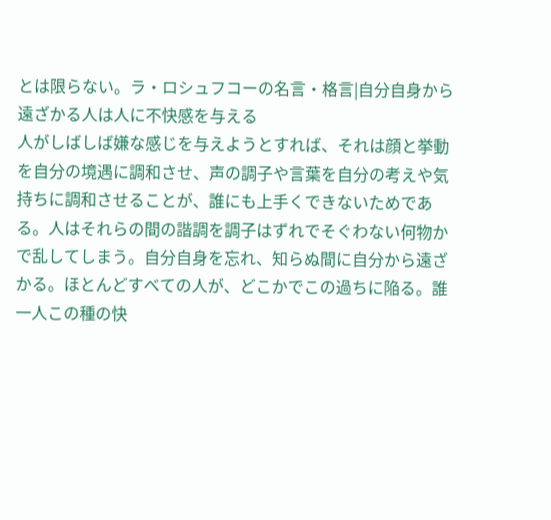とは限らない。ラ・ロシュフコーの名言・格言|自分自身から遠ざかる人は人に不快感を与える
人がしばしば嫌な感じを与えようとすれば、それは顔と挙動を自分の境遇に調和させ、声の調子や言葉を自分の考えや気持ちに調和させることが、誰にも上手くできないためである。人はそれらの間の諧調を調子はずれでそぐわない何物かで乱してしまう。自分自身を忘れ、知らぬ間に自分から遠ざかる。ほとんどすべての人が、どこかでこの過ちに陥る。誰一人この種の快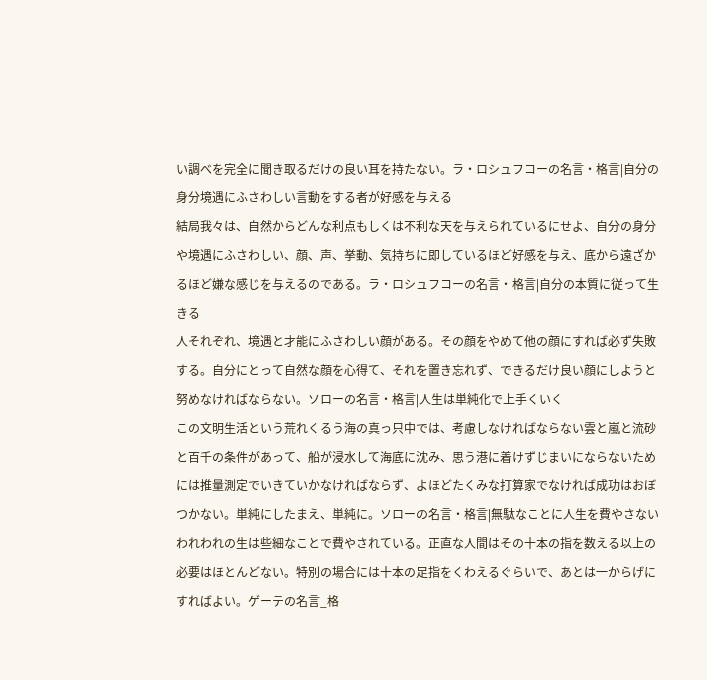い調べを完全に聞き取るだけの良い耳を持たない。ラ・ロシュフコーの名言・格言|自分の身分境遇にふさわしい言動をする者が好感を与える
結局我々は、自然からどんな利点もしくは不利な天を与えられているにせよ、自分の身分や境遇にふさわしい、顔、声、挙動、気持ちに即しているほど好感を与え、底から遠ざかるほど嫌な感じを与えるのである。ラ・ロシュフコーの名言・格言|自分の本質に従って生きる
人それぞれ、境遇と才能にふさわしい顔がある。その顔をやめて他の顔にすれば必ず失敗する。自分にとって自然な顔を心得て、それを置き忘れず、できるだけ良い顔にしようと努めなければならない。ソローの名言・格言|人生は単純化で上手くいく
この文明生活という荒れくるう海の真っ只中では、考慮しなければならない雲と嵐と流砂と百千の条件があって、船が浸水して海底に沈み、思う港に着けずじまいにならないためには推量測定でいきていかなければならず、よほどたくみな打算家でなければ成功はおぼつかない。単純にしたまえ、単純に。ソローの名言・格言|無駄なことに人生を費やさない
われわれの生は些細なことで費やされている。正直な人間はその十本の指を数える以上の必要はほとんどない。特別の場合には十本の足指をくわえるぐらいで、あとは一からげにすればよい。ゲーテの名言_格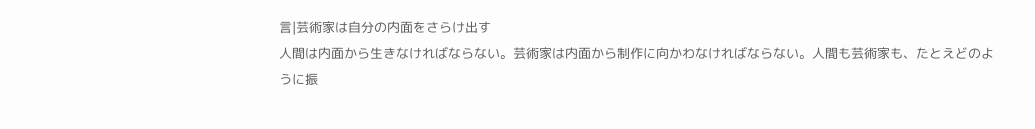言|芸術家は自分の内面をさらけ出す
人間は内面から生きなければならない。芸術家は内面から制作に向かわなければならない。人間も芸術家も、たとえどのように振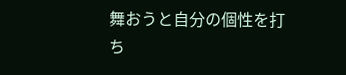舞おうと自分の個性を打ち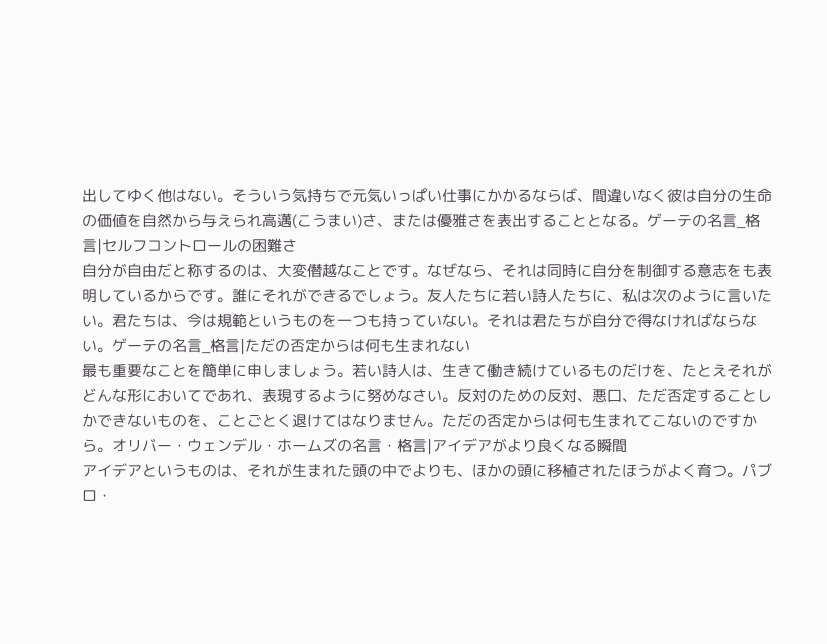出してゆく他はない。そういう気持ちで元気いっぱい仕事にかかるならば、間違いなく彼は自分の生命の価値を自然から与えられ高邁(こうまい)さ、または優雅さを表出することとなる。ゲーテの名言_格言|セルフコントロールの困難さ
自分が自由だと称するのは、大変僭越なことです。なぜなら、それは同時に自分を制御する意志をも表明しているからです。誰にそれができるでしょう。友人たちに若い詩人たちに、私は次のように言いたい。君たちは、今は規範というものを一つも持っていない。それは君たちが自分で得なければならない。ゲーテの名言_格言|ただの否定からは何も生まれない
最も重要なことを簡単に申しましょう。若い詩人は、生きて働き続けているものだけを、たとえそれがどんな形においてであれ、表現するように努めなさい。反対のための反対、悪口、ただ否定することしかできないものを、ことごとく退けてはなりません。ただの否定からは何も生まれてこないのですから。オリバー・ウェンデル・ホームズの名言・格言|アイデアがより良くなる瞬間
アイデアというものは、それが生まれた頭の中でよりも、ほかの頭に移植されたほうがよく育つ。パブロ・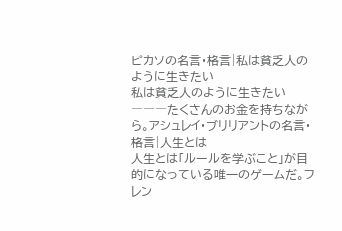ピカソの名言・格言|私は貧乏人のように生きたい
私は貧乏人のように生きたい―――たくさんのお金を持ちながら。アシュレイ・ブリリアントの名言・格言|人生とは
人生とは「ルールを学ぶこと」が目的になっている唯一のゲームだ。フレン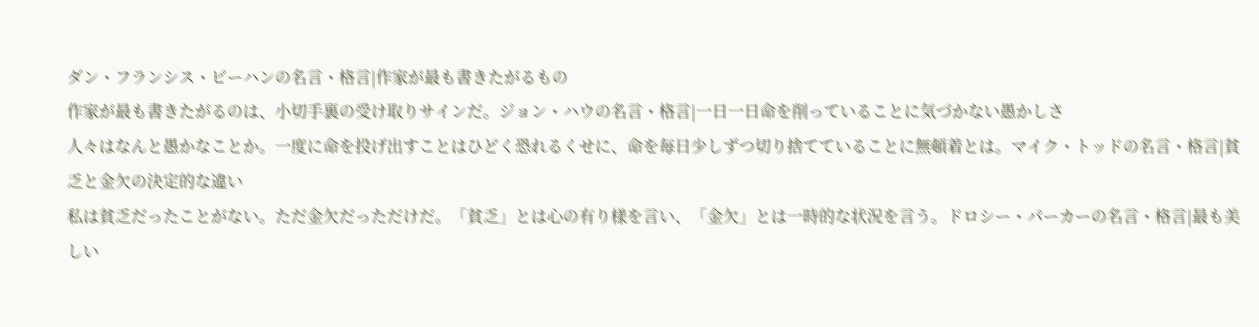ダン・フランシス・ビーハンの名言・格言|作家が最も書きたがるもの
作家が最も書きたがるのは、小切手裏の受け取りサインだ。ジョン・ハウの名言・格言|一日一日命を削っていることに気づかない愚かしさ
人々はなんと愚かなことか。一度に命を投げ出すことはひどく恐れるくせに、命を毎日少しずつ切り捨てていることに無頓着とは。マイク・トッドの名言・格言|貧乏と金欠の決定的な違い
私は貧乏だったことがない。ただ金欠だっただけだ。「貧乏」とは心の有り様を言い、「金欠」とは一時的な状況を言う。ドロシー・パーカーの名言・格言|最も美しい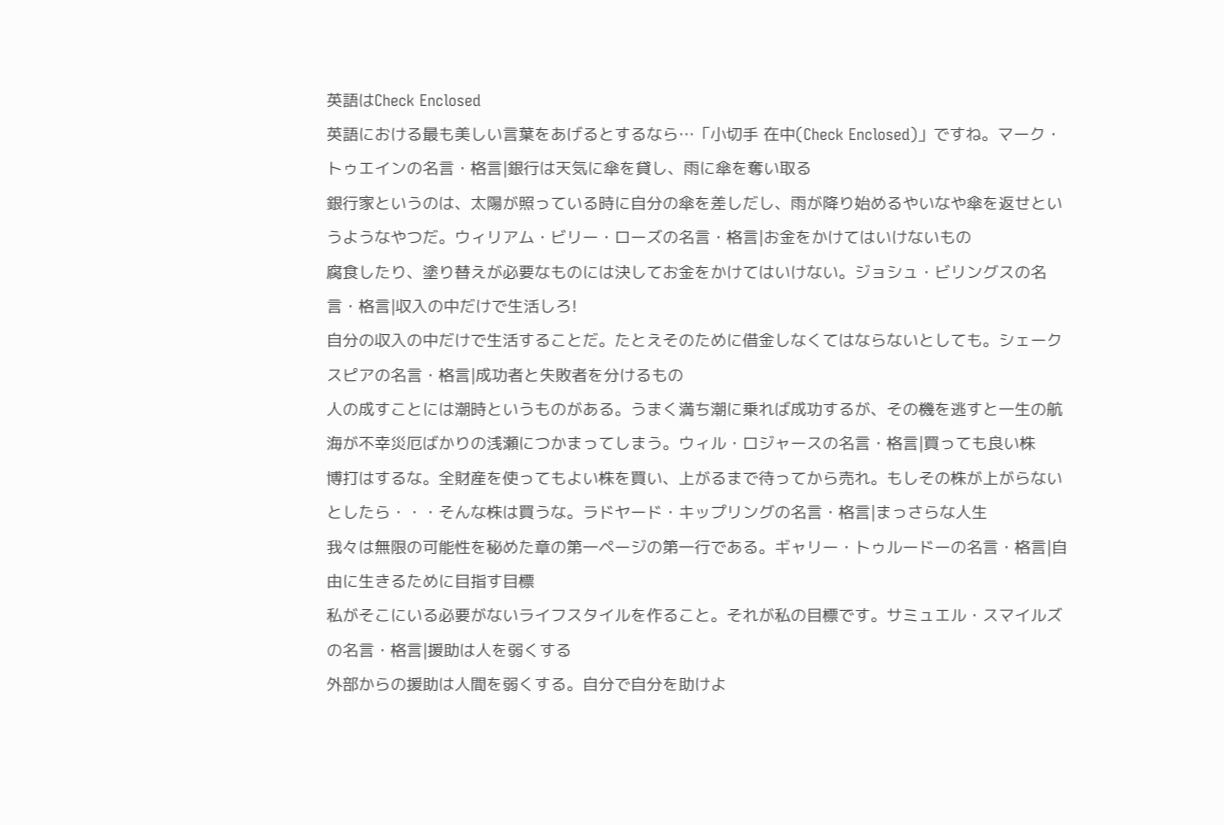英語はCheck Enclosed
英語における最も美しい言葉をあげるとするなら…「小切手 在中(Check Enclosed)」ですね。マーク・トゥエインの名言・格言|銀行は天気に傘を貸し、雨に傘を奪い取る
銀行家というのは、太陽が照っている時に自分の傘を差しだし、雨が降り始めるやいなや傘を返せというようなやつだ。ウィリアム・ビリー・ローズの名言・格言|お金をかけてはいけないもの
腐食したり、塗り替えが必要なものには決してお金をかけてはいけない。ジョシュ・ビリングスの名言・格言|収入の中だけで生活しろ!
自分の収入の中だけで生活することだ。たとえそのために借金しなくてはならないとしても。シェークスピアの名言・格言|成功者と失敗者を分けるもの
人の成すことには潮時というものがある。うまく満ち潮に乗れば成功するが、その機を逃すと一生の航海が不幸災厄ばかりの浅瀬につかまってしまう。ウィル・ロジャースの名言・格言|買っても良い株
博打はするな。全財産を使ってもよい株を買い、上がるまで待ってから売れ。もしその株が上がらないとしたら・・・そんな株は買うな。ラドヤード・キップリングの名言・格言|まっさらな人生
我々は無限の可能性を秘めた章の第一ページの第一行である。ギャリー・トゥルードーの名言・格言|自由に生きるために目指す目標
私がそこにいる必要がないライフスタイルを作ること。それが私の目標です。サミュエル・スマイルズの名言・格言|援助は人を弱くする
外部からの援助は人間を弱くする。自分で自分を助けよ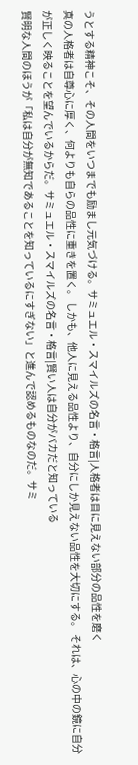うとする精神こそ、その人間をいつまでも励まし元気づける。サミュエル・スマイルズの名言・格言|人格者は目に見えない部分の品性を磨く
真の人格者は自尊心に厚く、何よりも自らの品性に重きを置く。 しかも、他人に見える品性より、自分にしか見えない品性を大切にする。 それは、心の中の鏡に自分が正しく映ることを望んでいるからだ。サミュエル・スマイルズの名言・格言|賢い人は自分がバカだと知っている
賢明な人間のほうが「私は自分が無知であることを知っているにすぎない」と進んで認めるものなのだ。サミ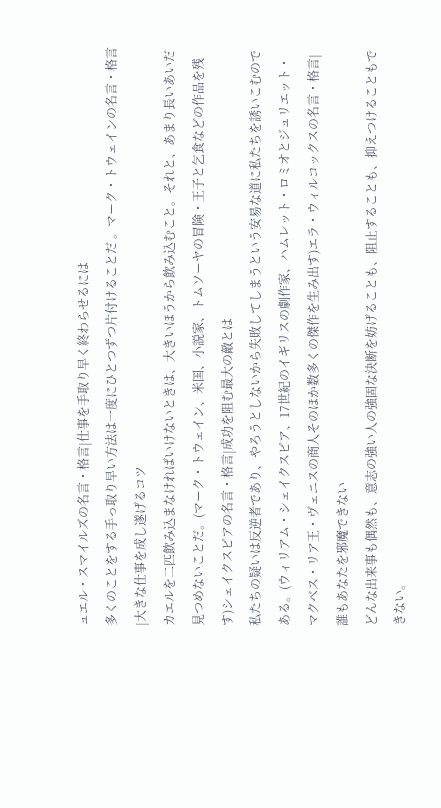ュエル・スマイルズの名言・格言|仕事を手取り早く終わらせるには
多くのことをする手っ取り早い方法は一度にひとつずつ片付けることだ 。マーク・トウェインの名言・格言|大きな仕事を成し遂げるコツ
カエルを二匹飲み込まなければいけないときは、大きいほうから飲み込むこと。それと、あまり長いあいだ見つめないことだ。(マーク・トウェイン、米国、小説家、トムソーヤの冒険・王子と乞食などの作品を残す)シェイクスピアの名言・格言|成功を阻む最大の敵とは
私たちの疑いは反逆者であり、やろうとしないから失敗してしまうという安易な道に私たちを誘いこむのである。(ウィリアム・シェイクスピア、17世紀のイギリスの劇作家、ハムレット・ロミオとジュリエット・マクベス・リア王・ヴェニスの商人そのほか数多くの傑作を生み出す)エラ・ウィルコックスの名言・格言|誰もあなたを邪魔できない
どんな出来事も偶然も、意志の強い人の強固な決断を妨げることも、阻止することも、抑えつけることもできない。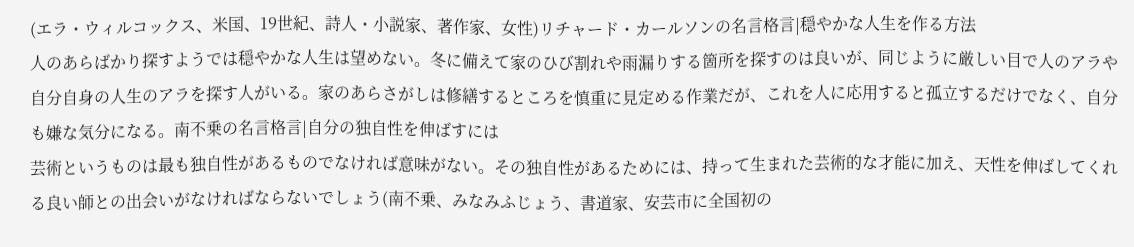(エラ・ウィルコックス、米国、19世紀、詩人・小説家、著作家、女性)リチャード・カールソンの名言格言|穏やかな人生を作る方法
人のあらばかり探すようでは穏やかな人生は望めない。冬に備えて家のひび割れや雨漏りする箇所を探すのは良いが、同じように厳しい目で人のアラや自分自身の人生のアラを探す人がいる。家のあらさがしは修繕するところを慎重に見定める作業だが、これを人に応用すると孤立するだけでなく、自分も嫌な気分になる。南不乗の名言格言|自分の独自性を伸ばすには
芸術というものは最も独自性があるものでなければ意味がない。その独自性があるためには、持って生まれた芸術的な才能に加え、天性を伸ばしてくれる良い師との出会いがなければならないでしょう(南不乗、みなみふじょう、書道家、安芸市に全国初の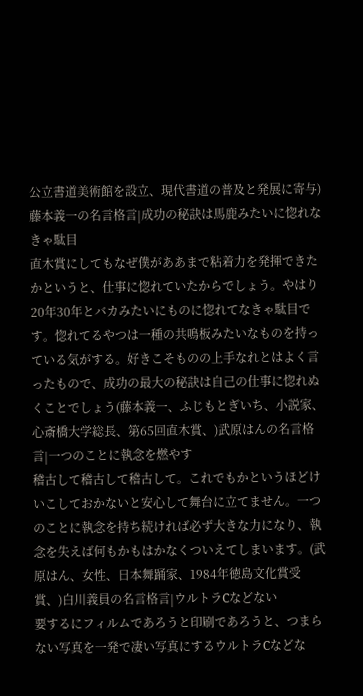公立書道美術館を設立、現代書道の普及と発展に寄与)藤本義一の名言格言|成功の秘訣は馬鹿みたいに惚れなきゃ駄目
直木賞にしてもなぜ僕がああまで粘着力を発揮できたかというと、仕事に惚れていたからでしょう。やはり20年30年とバカみたいにものに惚れてなきゃ駄目です。惚れてるやつは一種の共鳴板みたいなものを持っている気がする。好きこそものの上手なれとはよく言ったもので、成功の最大の秘訣は自己の仕事に惚れぬくことでしょう(藤本義一、ふじもとぎいち、小説家、心斎橋大学総長、第65回直木賞、)武原はんの名言格言|一つのことに執念を燃やす
稽古して稽古して稽古して。これでもかというほどけいこしておかないと安心して舞台に立てません。一つのことに執念を持ち続ければ必ず大きな力になり、執念を失えば何もかもはかなくついえてしまいます。(武原はん、女性、日本舞踊家、1984年徳島文化賞受賞、)白川義員の名言格言|ウルトラCなどない
要するにフィルムであろうと印刷であろうと、つまらない写真を一発で凄い写真にするウルトラCなどな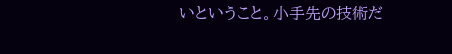いということ。小手先の技術だ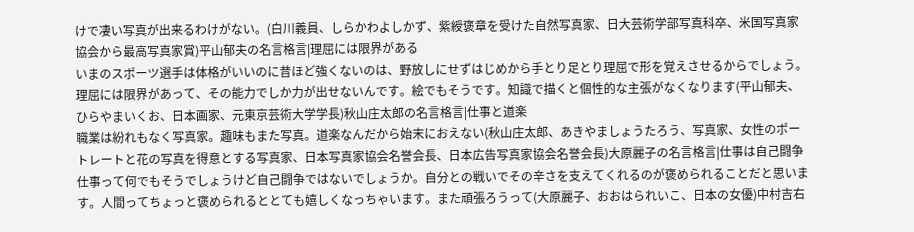けで凄い写真が出来るわけがない。(白川義員、しらかわよしかず、紫綬褒章を受けた自然写真家、日大芸術学部写真科卒、米国写真家協会から最高写真家賞)平山郁夫の名言格言|理屈には限界がある
いまのスポーツ選手は体格がいいのに昔ほど強くないのは、野放しにせずはじめから手とり足とり理屈で形を覚えさせるからでしょう。理屈には限界があって、その能力でしか力が出せないんです。絵でもそうです。知識で描くと個性的な主張がなくなります(平山郁夫、ひらやまいくお、日本画家、元東京芸術大学学長)秋山庄太郎の名言格言|仕事と道楽
職業は紛れもなく写真家。趣味もまた写真。道楽なんだから始末におえない(秋山庄太郎、あきやましょうたろう、写真家、女性のポートレートと花の写真を得意とする写真家、日本写真家協会名誉会長、日本広告写真家協会名誉会長)大原麗子の名言格言|仕事は自己闘争
仕事って何でもそうでしょうけど自己闘争ではないでしょうか。自分との戦いでその辛さを支えてくれるのが褒められることだと思います。人間ってちょっと褒められるととても嬉しくなっちゃいます。また頑張ろうって(大原麗子、おおはられいこ、日本の女優)中村吉右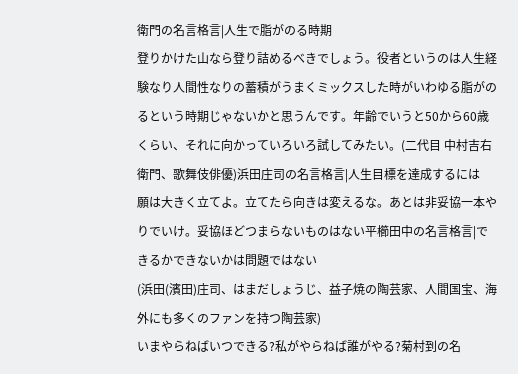衛門の名言格言|人生で脂がのる時期
登りかけた山なら登り詰めるべきでしょう。役者というのは人生経験なり人間性なりの蓄積がうまくミックスした時がいわゆる脂がのるという時期じゃないかと思うんです。年齢でいうと50から60歳くらい、それに向かっていろいろ試してみたい。(二代目 中村吉右衛門、歌舞伎俳優)浜田庄司の名言格言|人生目標を達成するには
願は大きく立てよ。立てたら向きは変えるな。あとは非妥協一本やりでいけ。妥協ほどつまらないものはない平櫛田中の名言格言|できるかできないかは問題ではない
(浜田(濱田)庄司、はまだしょうじ、益子焼の陶芸家、人間国宝、海外にも多くのファンを持つ陶芸家)
いまやらねばいつできる?私がやらねば誰がやる?菊村到の名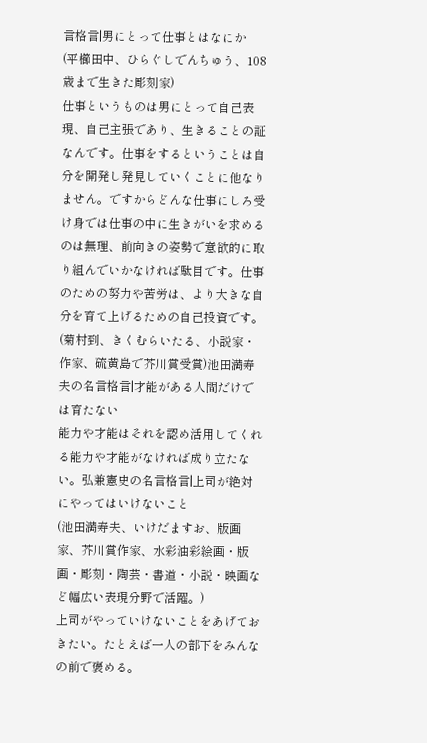言格言|男にとって仕事とはなにか
(平櫛田中、ひらぐしでんちゅう、108歳まで生きた彫刻家)
仕事というものは男にとって自己表現、自己主張であり、生きることの証なんです。仕事をするということは自分を開発し発見していくことに他なりません。ですからどんな仕事にしろ受け身では仕事の中に生きがいを求めるのは無理、前向きの姿勢で意欲的に取り組んでいかなければ駄目です。仕事のための努力や苦労は、より大きな自分を育て上げるための自己投資です。(菊村到、きくむらいたる、小説家・作家、硫黄島で芥川賞受賞)池田満寿夫の名言格言|才能がある人間だけでは育たない
能力や才能はそれを認め活用してくれる能力や才能がなければ成り立たない。弘兼憲史の名言格言|上司が絶対にやってはいけないこと
(池田満寿夫、いけだますお、版画家、芥川賞作家、水彩油彩絵画・版画・彫刻・陶芸・書道・小説・映画など幅広い表現分野で活躍。)
上司がやっていけないことをあげておきたい。たとえば一人の部下をみんなの前で褒める。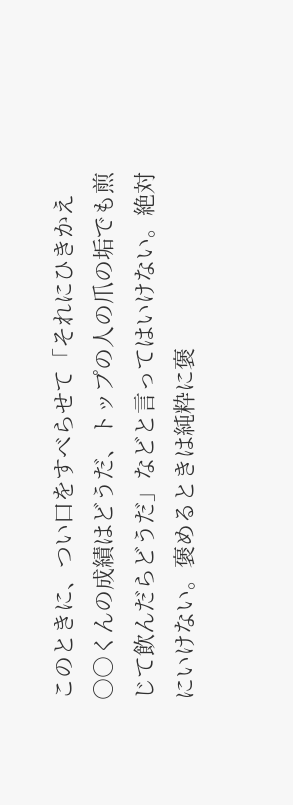このときに、つい口をすべらせて「それにひきかえ○○くんの成績はどうだ、トップの人の爪の垢でも煎じて飲んだらどうだ」などと言ってはいけない。絶対にいけない。褒めるときは純粋に褒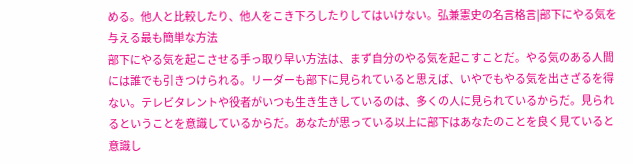める。他人と比較したり、他人をこき下ろしたりしてはいけない。弘兼憲史の名言格言|部下にやる気を与える最も簡単な方法
部下にやる気を起こさせる手っ取り早い方法は、まず自分のやる気を起こすことだ。やる気のある人間には誰でも引きつけられる。リーダーも部下に見られていると思えば、いやでもやる気を出さざるを得ない。テレビタレントや役者がいつも生き生きしているのは、多くの人に見られているからだ。見られるということを意識しているからだ。あなたが思っている以上に部下はあなたのことを良く見ていると意識し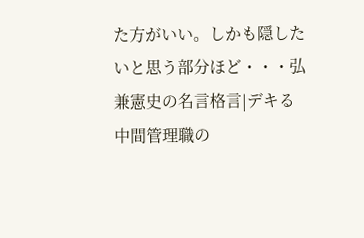た方がいい。しかも隠したいと思う部分ほど・・・弘兼憲史の名言格言|デキる中間管理職の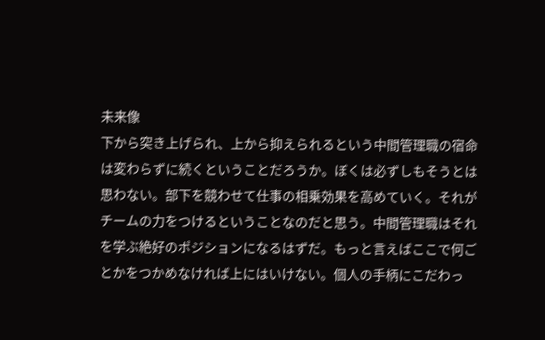未来像
下から突き上げられ、上から抑えられるという中間管理職の宿命は変わらずに続くということだろうか。ぼくは必ずしもそうとは思わない。部下を競わせて仕事の相乗効果を高めていく。それがチームの力をつけるということなのだと思う。中間管理職はそれを学ぶ絶好のポジションになるはずだ。もっと言えばここで何ごとかをつかめなければ上にはいけない。個人の手柄にこだわっ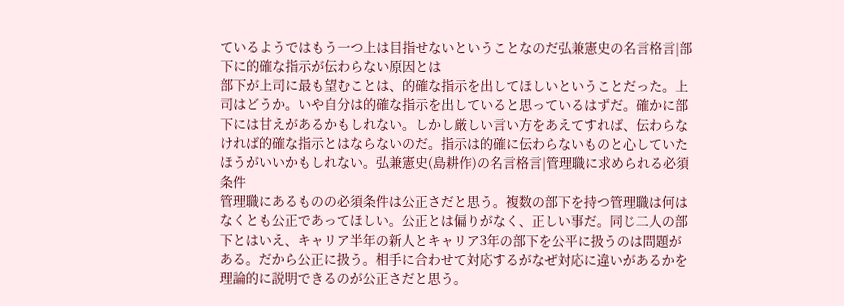ているようではもう一つ上は目指せないということなのだ弘兼憲史の名言格言|部下に的確な指示が伝わらない原因とは
部下が上司に最も望むことは、的確な指示を出してほしいということだった。上司はどうか。いや自分は的確な指示を出していると思っているはずだ。確かに部下には甘えがあるかもしれない。しかし厳しい言い方をあえてすれば、伝わらなければ的確な指示とはならないのだ。指示は的確に伝わらないものと心していたほうがいいかもしれない。弘兼憲史(島耕作)の名言格言|管理職に求められる必須条件
管理職にあるものの必須条件は公正さだと思う。複数の部下を持つ管理職は何はなくとも公正であってほしい。公正とは偏りがなく、正しい事だ。同じ二人の部下とはいえ、キャリア半年の新人とキャリア3年の部下を公平に扱うのは問題がある。だから公正に扱う。相手に合わせて対応するがなぜ対応に違いがあるかを理論的に説明できるのが公正さだと思う。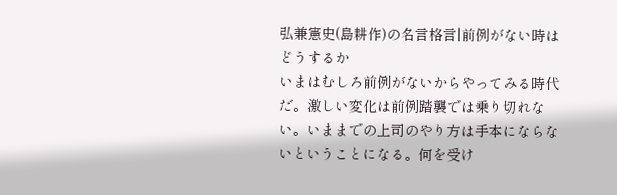弘兼憲史(島耕作)の名言格言|前例がない時はどうするか
いまはむしろ前例がないからやってみる時代だ。激しい変化は前例踏襲では乗り切れない。いままでの上司のやり方は手本にならないということになる。何を受け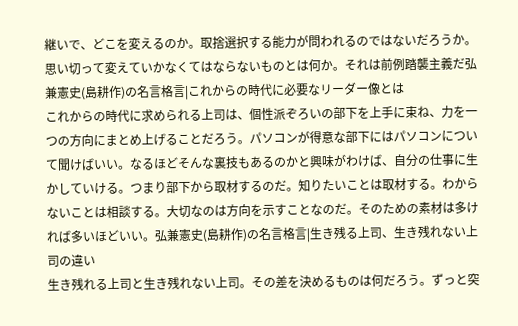継いで、どこを変えるのか。取捨選択する能力が問われるのではないだろうか。思い切って変えていかなくてはならないものとは何か。それは前例踏襲主義だ弘兼憲史(島耕作)の名言格言|これからの時代に必要なリーダー像とは
これからの時代に求められる上司は、個性派ぞろいの部下を上手に束ね、力を一つの方向にまとめ上げることだろう。パソコンが得意な部下にはパソコンについて聞けばいい。なるほどそんな裏技もあるのかと興味がわけば、自分の仕事に生かしていける。つまり部下から取材するのだ。知りたいことは取材する。わからないことは相談する。大切なのは方向を示すことなのだ。そのための素材は多ければ多いほどいい。弘兼憲史(島耕作)の名言格言|生き残る上司、生き残れない上司の違い
生き残れる上司と生き残れない上司。その差を決めるものは何だろう。ずっと突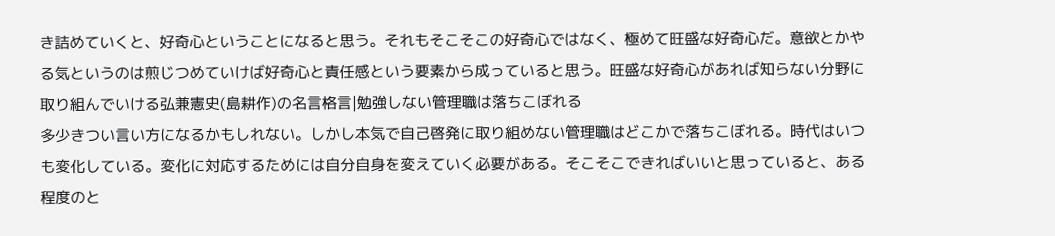き詰めていくと、好奇心ということになると思う。それもそこそこの好奇心ではなく、極めて旺盛な好奇心だ。意欲とかやる気というのは煎じつめていけば好奇心と責任感という要素から成っていると思う。旺盛な好奇心があれば知らない分野に取り組んでいける弘兼憲史(島耕作)の名言格言|勉強しない管理職は落ちこぼれる
多少きつい言い方になるかもしれない。しかし本気で自己啓発に取り組めない管理職はどこかで落ちこぼれる。時代はいつも変化している。変化に対応するためには自分自身を変えていく必要がある。そこそこできればいいと思っていると、ある程度のと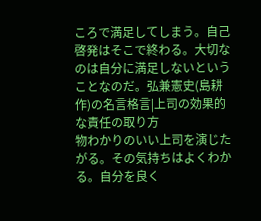ころで満足してしまう。自己啓発はそこで終わる。大切なのは自分に満足しないということなのだ。弘兼憲史(島耕作)の名言格言|上司の効果的な責任の取り方
物わかりのいい上司を演じたがる。その気持ちはよくわかる。自分を良く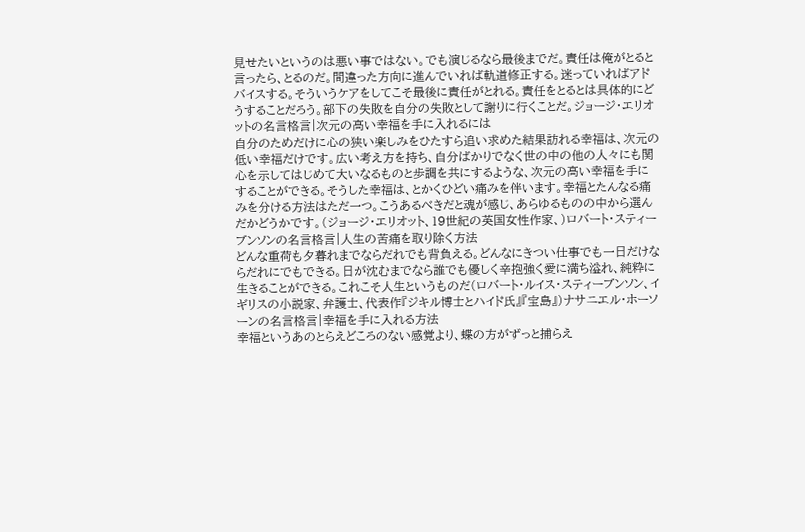見せたいというのは悪い事ではない。でも演じるなら最後までだ。責任は俺がとると言ったら、とるのだ。間違った方向に進んでいれば軌道修正する。迷っていればアドバイスする。そういうケアをしてこそ最後に責任がとれる。責任をとるとは具体的にどうすることだろう。部下の失敗を自分の失敗として謝りに行くことだ。ジョージ・エリオットの名言格言|次元の高い幸福を手に入れるには
自分のためだけに心の狭い楽しみをひたすら追い求めた結果訪れる幸福は、次元の低い幸福だけです。広い考え方を持ち、自分ばかりでなく世の中の他の人々にも関心を示してはじめて大いなるものと歩調を共にするような、次元の高い幸福を手にすることができる。そうした幸福は、とかくひどい痛みを伴います。幸福とたんなる痛みを分ける方法はただ一つ。こうあるべきだと魂が感じ、あらゆるものの中から選んだかどうかです。(ジョージ・エリオット、19世紀の英国女性作家、)ロバート・スティーブンソンの名言格言|人生の苦痛を取り除く方法
どんな重荷も夕暮れまでならだれでも背負える。どんなにきつい仕事でも一日だけならだれにでもできる。日が沈むまでなら誰でも優しく辛抱強く愛に満ち溢れ、純粋に生きることができる。これこそ人生というものだ(ロバート・ルイス・スティーブンソン、イギリスの小説家、弁護士、代表作『ジキル博士とハイド氏』『宝島』)ナサニエル・ホーソーンの名言格言|幸福を手に入れる方法
幸福というあのとらえどころのない感覚より、蝶の方がずっと捕らえ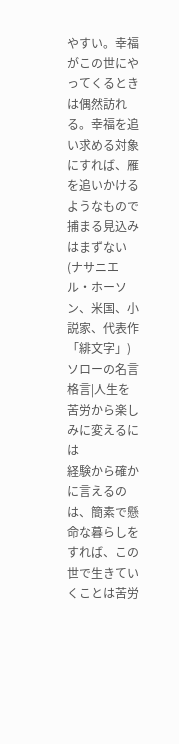やすい。幸福がこの世にやってくるときは偶然訪れる。幸福を追い求める対象にすれば、雁を追いかけるようなもので捕まる見込みはまずない(ナサニエル・ホーソン、米国、小説家、代表作「緋文字」)ソローの名言格言|人生を苦労から楽しみに変えるには
経験から確かに言えるのは、簡素で懸命な暮らしをすれば、この世で生きていくことは苦労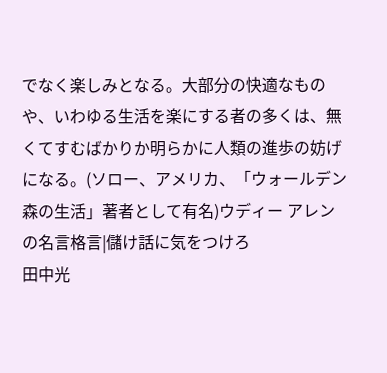でなく楽しみとなる。大部分の快適なものや、いわゆる生活を楽にする者の多くは、無くてすむばかりか明らかに人類の進歩の妨げになる。(ソロー、アメリカ、「ウォールデン 森の生活」著者として有名)ウディー アレンの名言格言|儲け話に気をつけろ
田中光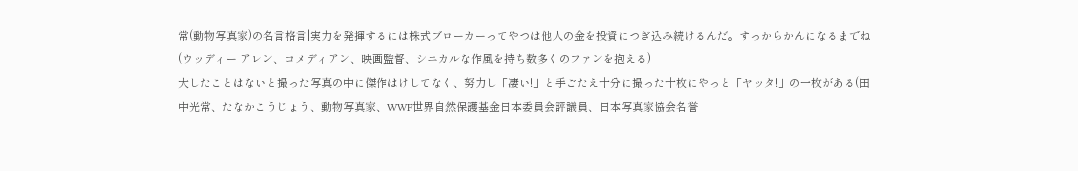常(動物写真家)の名言格言|実力を発揮するには株式ブローカーってやつは他人の金を投資につぎ込み続けるんだ。すっからかんになるまでね(ウッディー アレン、コメディアン、映画監督、シニカルな作風を持ち数多くのファンを抱える)
大したことはないと撮った写真の中に傑作はけしてなく、努力し「凄い!」と手ごたえ十分に撮った十枚にやっと「ヤッタ!」の一枚がある(田中光常、たなかこうじょう、動物写真家、WWF世界自然保護基金日本委員会評議員、日本写真家協会名誉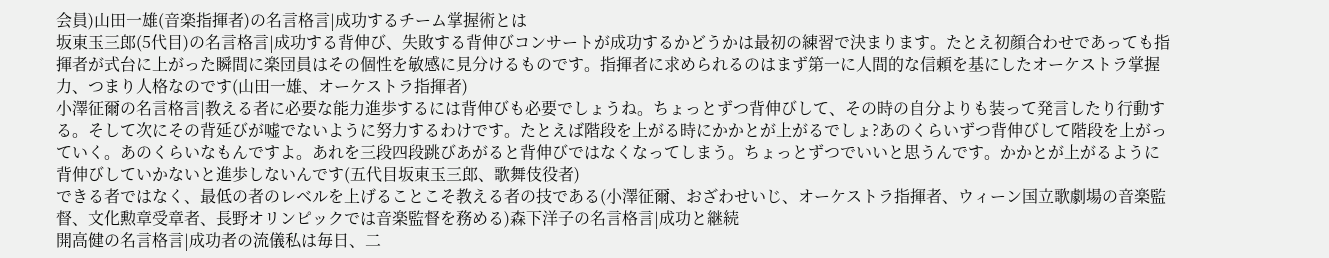会員)山田一雄(音楽指揮者)の名言格言|成功するチーム掌握術とは
坂東玉三郎(5代目)の名言格言|成功する背伸び、失敗する背伸びコンサートが成功するかどうかは最初の練習で決まります。たとえ初顔合わせであっても指揮者が式台に上がった瞬間に楽団員はその個性を敏感に見分けるものです。指揮者に求められるのはまず第一に人間的な信頼を基にしたオーケストラ掌握力、つまり人格なのです(山田一雄、オーケストラ指揮者)
小澤征爾の名言格言|教える者に必要な能力進歩するには背伸びも必要でしょうね。ちょっとずつ背伸びして、その時の自分よりも装って発言したり行動する。そして次にその背延びが嘘でないように努力するわけです。たとえば階段を上がる時にかかとが上がるでしょ?あのくらいずつ背伸びして階段を上がっていく。あのくらいなもんですよ。あれを三段四段跳びあがると背伸びではなくなってしまう。ちょっとずつでいいと思うんです。かかとが上がるように背伸びしていかないと進歩しないんです(五代目坂東玉三郎、歌舞伎役者)
できる者ではなく、最低の者のレベルを上げることこそ教える者の技である(小澤征爾、おざわせいじ、オーケストラ指揮者、ウィーン国立歌劇場の音楽監督、文化勲章受章者、長野オリンピックでは音楽監督を務める)森下洋子の名言格言|成功と継続
開高健の名言格言|成功者の流儀私は毎日、二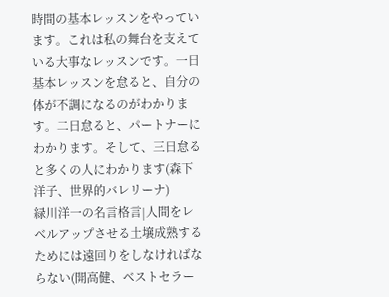時間の基本レッスンをやっています。これは私の舞台を支えている大事なレッスンです。一日基本レッスンを怠ると、自分の体が不調になるのがわかります。二日怠ると、パートナーにわかります。そして、三日怠ると多くの人にわかります(森下洋子、世界的バレリーナ)
緑川洋一の名言格言|人間をレベルアップさせる土壌成熟するためには遠回りをしなければならない(開高健、ベストセラー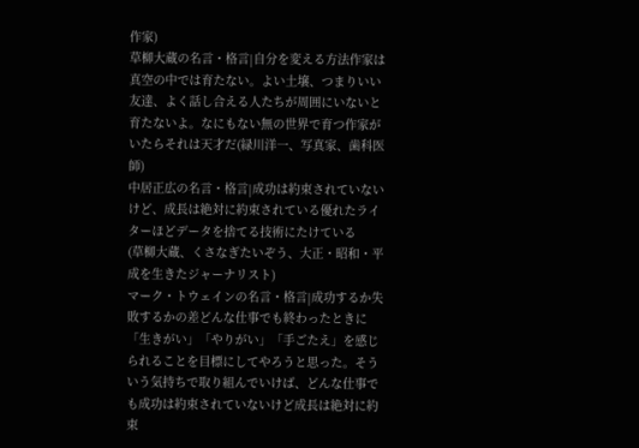作家)
草柳大蔵の名言・格言|自分を変える方法作家は真空の中では育たない。よい土壌、つまりいい友達、よく話し合える人たちが周囲にいないと育たないよ。なにもない無の世界で育つ作家がいたらそれは天才だ(緑川洋一、写真家、歯科医師)
中居正広の名言・格言|成功は約束されていないけど、成長は絶対に約束されている優れたライターほどデータを捨てる技術にたけている
(草柳大蔵、くさなぎたいぞう、大正・昭和・平成を生きたジャーナリスト)
マーク・トウェインの名言・格言|成功するか失敗するかの差どんな仕事でも終わったときに「生きがい」「やりがい」「手ごたえ」を感じられることを目標にしてやろうと思った。そういう気持ちで取り組んでいけば、どんな仕事でも成功は約束されていないけど成長は絶対に約束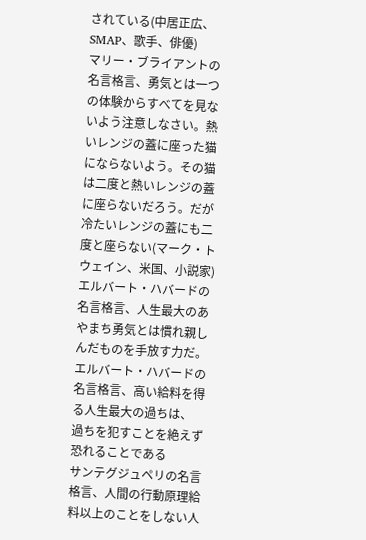されている(中居正広、SMAP、歌手、俳優)
マリー・ブライアントの名言格言、勇気とは一つの体験からすべてを見ないよう注意しなさい。熱いレンジの蓋に座った猫にならないよう。その猫は二度と熱いレンジの蓋に座らないだろう。だが冷たいレンジの蓋にも二度と座らない(マーク・トウェイン、米国、小説家)
エルバート・ハバードの名言格言、人生最大のあやまち勇気とは慣れ親しんだものを手放す力だ。
エルバート・ハバードの名言格言、高い給料を得る人生最大の過ちは、
過ちを犯すことを絶えず恐れることである
サンテグジュペリの名言格言、人間の行動原理給料以上のことをしない人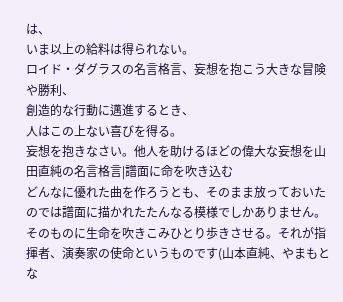は、
いま以上の給料は得られない。
ロイド・ダグラスの名言格言、妄想を抱こう大きな冒険や勝利、
創造的な行動に邁進するとき、
人はこの上ない喜びを得る。
妄想を抱きなさい。他人を助けるほどの偉大な妄想を山田直純の名言格言|譜面に命を吹き込む
どんなに優れた曲を作ろうとも、そのまま放っておいたのでは譜面に描かれたたんなる模様でしかありません。そのものに生命を吹きこみひとり歩きさせる。それが指揮者、演奏家の使命というものです(山本直純、やまもとな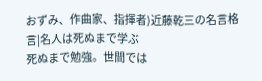おずみ、作曲家、指揮者)近藤乾三の名言格言|名人は死ぬまで学ぶ
死ぬまで勉強。世間では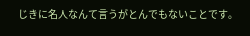じきに名人なんて言うがとんでもないことです。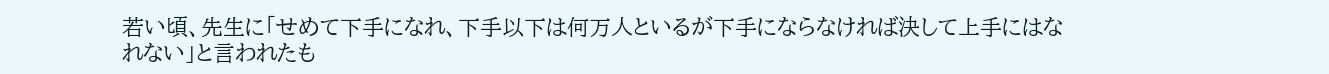若い頃、先生に「せめて下手になれ、下手以下は何万人といるが下手にならなければ決して上手にはなれない」と言われたも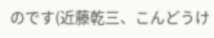のです(近藤乾三、こんどうけ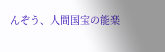んぞう、人間国宝の能楽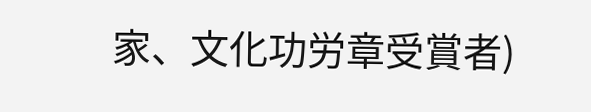家、文化功労章受賞者)